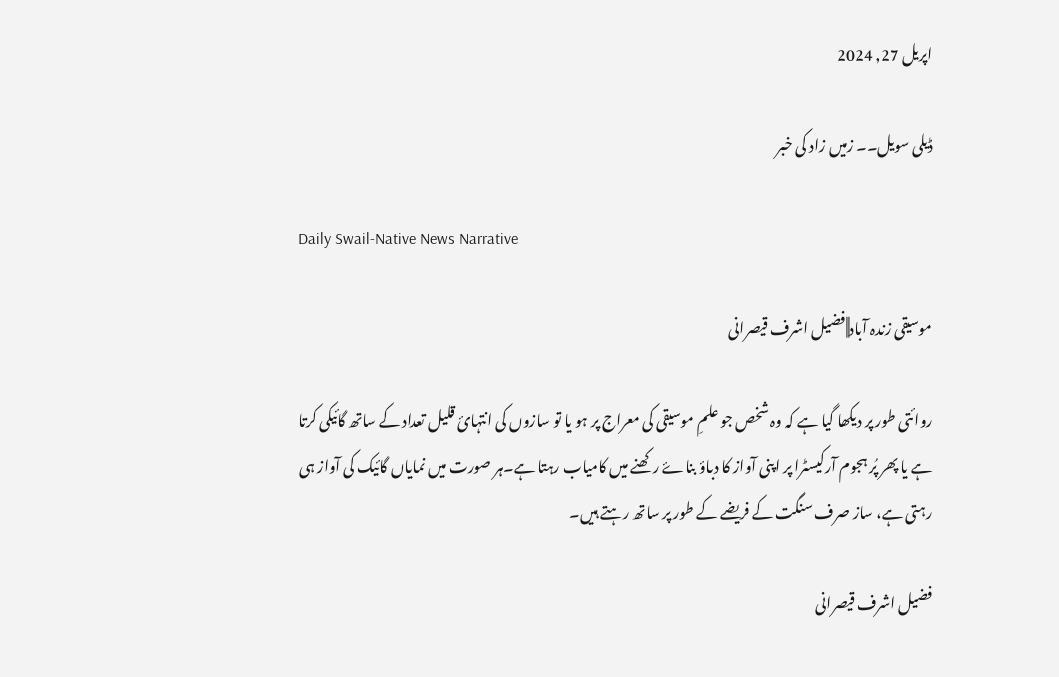اپریل 27, 2024

ڈیلی سویل۔۔ زمیں زاد کی خبر

Daily Swail-Native News Narrative

موسیقی زندہ آباد||فضیل اشرف قیصرانی

روائتی طور پر دیکھا گیا ہے کہ وہ شخص جو علمِ موسیقی کی معراج پر ہو یا تو سازوں کی انتہائ قلیل تعداد کے ساتھ گائیکی کرتا ہے یا پھر پُر ہجوم آرکیسٹرا پر اپنی آواز کا دباؤ بناۓ رکھنے میں کامیاب رہتا ہے۔ہر صورت میں نمایاں گائیک کی آواز ہی رہتی ہے، ساز صرف سنگت کے فریضے کے طور پر ساتھ رہتے ہیں۔

فضیل اشرف قیصرانی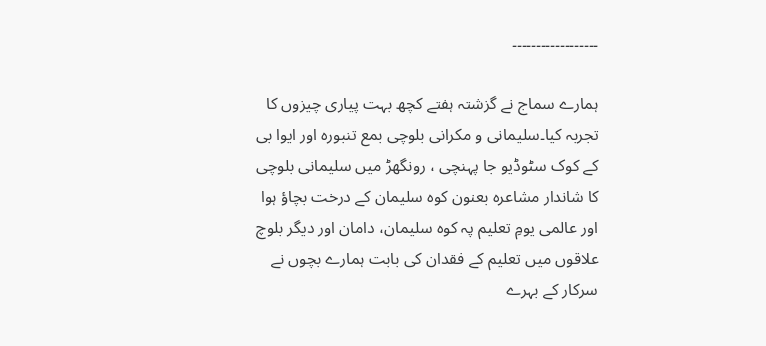۔۔۔۔۔۔۔۔۔۔۔۔۔۔۔۔۔۔

ہمارے سماج نے گزشتہ ہفتے کچھ بہت پیاری چیزوں کا تجربہ کیا۔سلیمانی و مکرانی بلوچی بمع تنبورہ اور ایوا بی کے کوک سٹوڈیو جا پہنچی ، رونگھڑ میں سلیمانی بلوچی کا شاندار مشاعرہ بعنون کوہ سلیمان کے درخت بچاؤ ہوا اور عالمی یومِ تعلیم پہ کوہ سلیمان، دامان اور دیگر بلوچ علاقوں میں تعلیم کے فقدان کی بابت ہمارے بچوں نے سرکار کے بہرے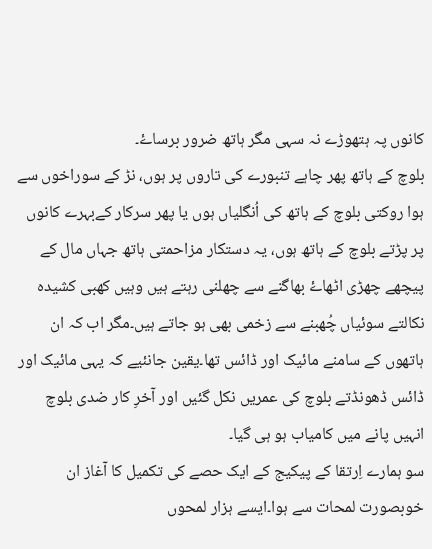کانوں پہ ہتھوڑے نہ سہی مگر ہاتھ ضرور برساۓ۔
بلوچ کے ہاتھ پھر چاہے تنبورے کی تاروں پر ہوں، نڑ کے سوراخوں سے ہوا روکتی بلوچ کے ہاتھ کی اُنگلیاں ہوں یا پھر سرکار کےبہرے کانوں پر پڑتے بلوچ کے ہاتھ ہوں، یہ دستکار مزاحمتی ہاتھ جہاں مال کے پیچھے چھڑی اٹھاۓ بھاگنے سے چھلنی رہتے ہیں وہیں کھبی کشیدہ نکالتے سوئیاں چُھبنے سے زخمی بھی ہو جاتے ہیں۔مگر اب کہ ان ہاتھوں کے سامنے مائیک اور ڈائس تھا۔یقین جانئیے کہ یہی مائیک اور ڈائس ڈھونڈتے بلوچ کی عمریں نکل گئیں اور آخرِ کار ضدی بلوچ انہیں پانے میں کامیاب ہو ہی گیا۔
سو ہمارے اِرتقا کے پیکیج کے ایک حصے کی تکمیل کا آغاز ان خوبصورت لمحات سے ہوا۔ایسے ہزار لمحوں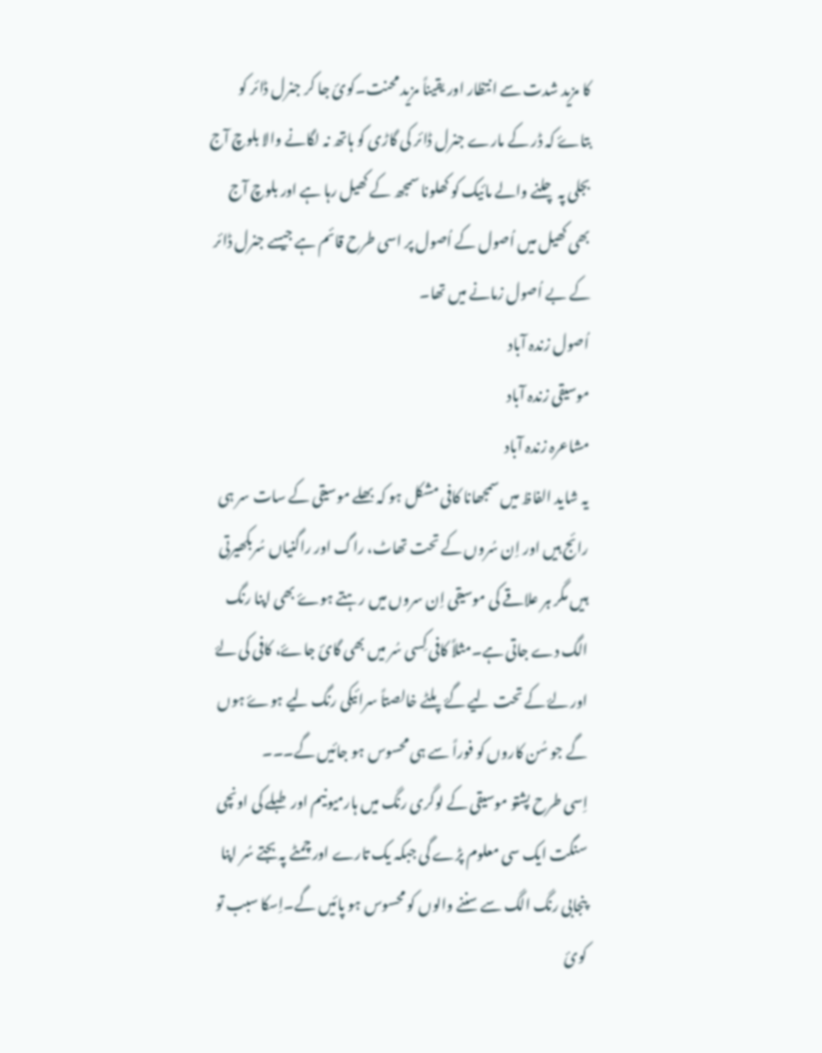کا مزید شدت سے انتظار اور یقیناً مزید محنت۔کوئ جا کر جنرل ڈائر کو بتاۓ کہ ڈر کے مارے جنرل ڈائر کی گاڑی کو ہاتھ نہ لگانے والا بلوچ آج بجلی پہ چلنے والے مائیک کو کھلونا سمجھ کے کھیل رہا ہے اور بلوچ آج بھی کھیل میں اُصول کے اُصول پر اسی طرح قائم ہے جیسے جنرل ڈائر کے بے اُصول زمانے میں تھا۔
اُصول زندہ آباد
موسیقی زندہ آباد
مشاعرہ زندہ آباد
یہ شاید الفاظ میں سمجھانا کافی مشکل ہو کہ بھلے موسیقی کے سات سر ہی رائج ہیں اور اِن سُروں کے تحت تھاٹ، راگ اور راگنیاں سُربکھیرتی ہیں مگر ہر علاقے کی موسیقی اِن سروں میں رہتے ہوۓ بھی اپنا رنگ الگ دے جاتی ہے۔مثلاً کافی کِسی سُر میں بھی گائ جاۓ، کافی کی لۓ اور لۓ کے تحت لیے گۓ پلٹے خالصتاً سرائیکی رنگ لیے ہوۓ ہوں گے جو سُن کاروں کو فوراً سے ہی محسوس ہو جائیں گے۔۔۔
اِسی طرح پشتو موسیقی کے لوگری رنگ میں ہارمیونیم اور طبلے کی اونچی سنگت ایک سی معلوم پڑے گی جبکہ یک تارے اور چمٹے پہ بجتے سُر اپنا پنجابی رنگ الگ سے سننے والوں کو محسوس ہو پائیں گے۔اِسکا سبب تو کوئ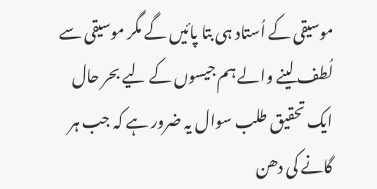موسیقی کے اُستاد ہی بتا پائیں گے مگر موسیقی سے لُطف لینے والے ہم جیسوں کے لیے بحر حال ایک تحقیق طلب سوال یہ ضرور ہے کہ جب ہر گانے کی دھن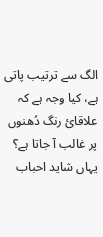الگ سے ترتیب پاتی ہے، کیا وجہ ہے کہ علاقائ رنگ دُھنوں پر غالب آ جاتا ہے؟
یہاں شاید احباب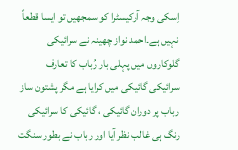اِسکی وجہ آرکیسٹرا کو سمجھیں تو ایسا قطعاً نہیں ہے۔احمد نواز چھینہ نے سرائیکی گلوکاروں میں پہلی بار رُباب کا تعارف سرائیکی گائیکی میں کرایا ہے مگر پشتون ساز رباب پر دوران گائیکی ، گائیکی کا سرائیکی رنگ ہی غالب نظر آیا اور رباب نے بطور سنگت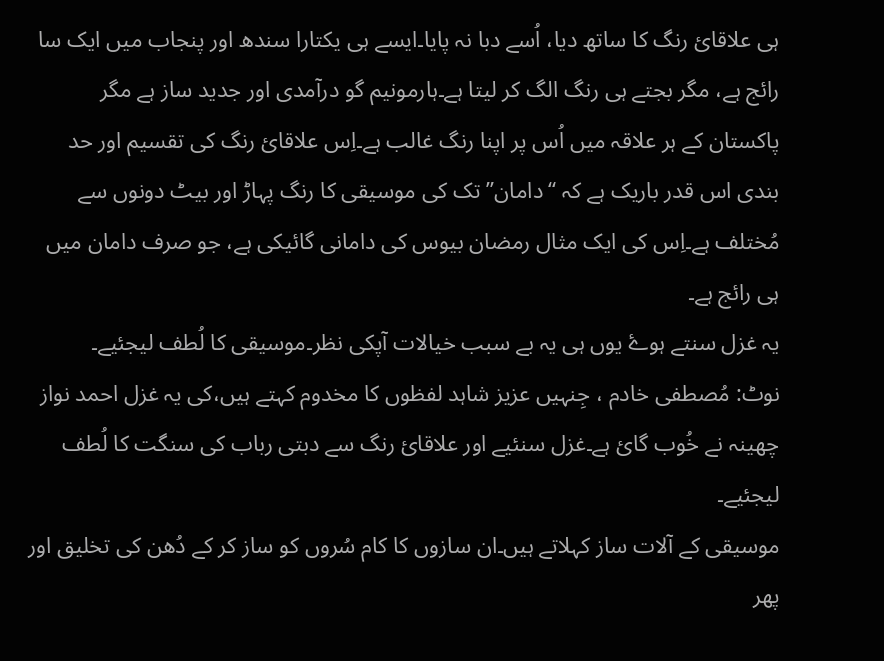ہی علاقائ رنگ کا ساتھ دیا، اُسے دبا نہ پایا۔ایسے ہی یکتارا سندھ اور پنجاب میں ایک سا رائج ہے، مگر بجتے ہی رنگ الگ کر لیتا ہے۔ہارمونیم گو درآمدی اور جدید ساز ہے مگر پاکستان کے ہر علاقہ میں اُس پر اپنا رنگ غالب ہے۔اِس علاقائ رنگ کی تقسیم اور حد بندی اس قدر باریک ہے کہ “دامان” تک کی موسیقی کا رنگ پہاڑ اور بیٹ دونوں سے مُختلف ہے۔اِس کی ایک مثال رمضان بیوس کی دامانی گائیکی ہے، جو صرف دامان میں ہی رائج ہے۔
یہ غزل سنتے ہوۓ یوں ہی یہ بے سبب خیالات آپکی نظر۔موسیقی کا لُطف لیجئیے۔
نوٹ: مُصطفی خادم ، جِنہیں عزیز شاہد لفظوں کا مخدوم کہتے ہیں،کی یہ غزل احمد نواز چھینہ نے خُوب گائ ہے۔غزل سنئیے اور علاقائ رنگ سے دبتی رباب کی سنگت کا لُطف لیجئیے۔
موسیقی کے آلات ساز کہلاتے ہیں۔ان سازوں کا کام سُروں کو ساز کر کے دُھن کی تخلیق اور پھر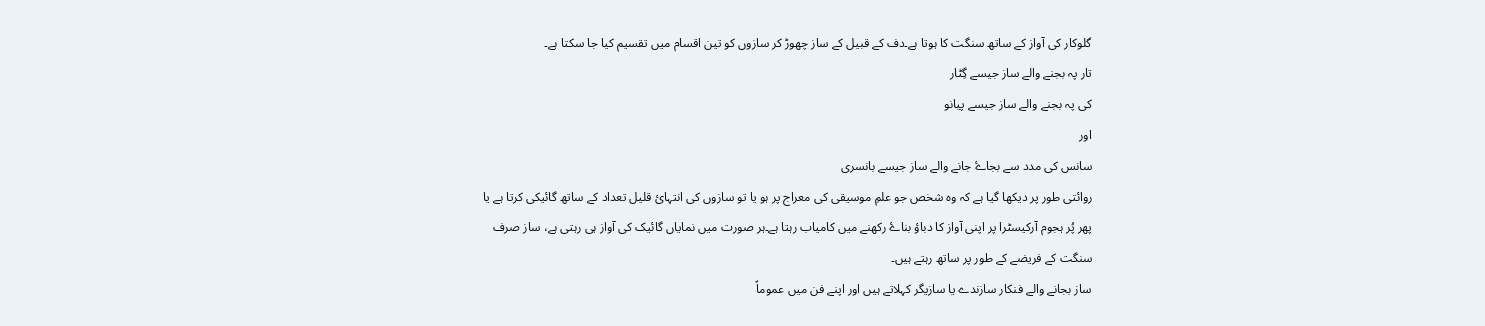گلوکار کی آواز کے ساتھ سنگت کا ہوتا ہے۔دف کے قبیل کے ساز چھوڑ کر سازوں کو تین اقسام میں تقسیم کیا جا سکتا ہے۔
تار پہ بجنے والے ساز جیسے گِٹار
کی پہ بجنے والے ساز جیسے پیانو
اور
سانس کی مدد سے بجاۓ جانے والے ساز جیسے بانسری
روائتی طور پر دیکھا گیا ہے کہ وہ شخص جو علمِ موسیقی کی معراج پر ہو یا تو سازوں کی انتہائ قلیل تعداد کے ساتھ گائیکی کرتا ہے یا پھر پُر ہجوم آرکیسٹرا پر اپنی آواز کا دباؤ بناۓ رکھنے میں کامیاب رہتا ہے۔ہر صورت میں نمایاں گائیک کی آواز ہی رہتی ہے، ساز صرف سنگت کے فریضے کے طور پر ساتھ رہتے ہیں۔
ساز بجانے والے فنکار سازندے یا سازیگر کہلاتے ہیں اور اپنے فن میں عموماً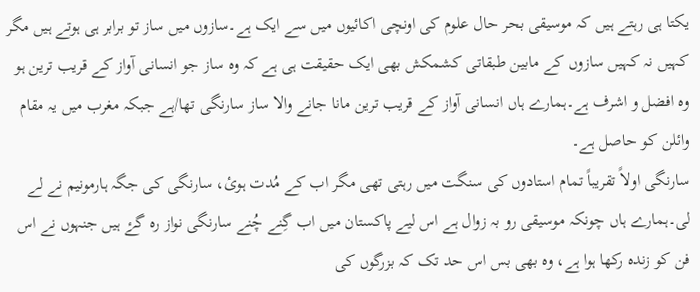یکتا ہی رہتے ہیں کہ موسیقی بحر حال علوم کی اونچی اکائیوں میں سے ایک ہے۔سازوں میں ساز تو برابر ہی ہوتے ہیں مگر کہیں نہ کہیں سازوں کے مابین طبقاتی کشمکش بھی ایک حقیقت ہی ہے کہ وہ ساز جو انسانی آواز کے قریب ترین ہو وہ افضل و اشرف ہے۔ہمارے ہاں انسانی آواز کے قریب ترین مانا جانے والا ساز سارنگی تھا/ہے جبکہ مغرب میں یہ مقام وائلن کو حاصل ہے۔
سارنگی اولاً تقریباً تمام استادوں کی سنگت میں رہتی تھی مگر اب کے مُدت ہوئ، سارنگی کی جگہ ہارمونیم نے لے لی۔ہمارے ہاں چونکہ موسیقی رو بہ زوال ہے اس لیے پاکستان میں اب گِنے چُنے سارنگی نواز رہ گۓ ہیں جنہوں نے اس فن کو زندہ رکھا ہوا ہے، وہ بھی بس اس حد تک کہ بزرگوں کی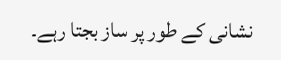نشانی کے طور پر ساز بجتا رہے۔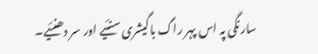سارنگی پہ اس پہر راگ باگیشری سنئیے اور سر دھنئیے۔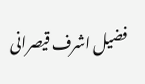فضیل اشرف قیصرانی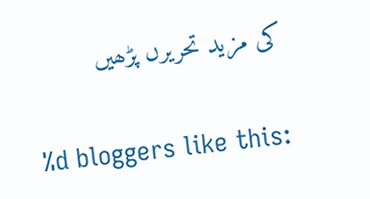کی مزید تحریرں پڑھیں

%d bloggers like this: